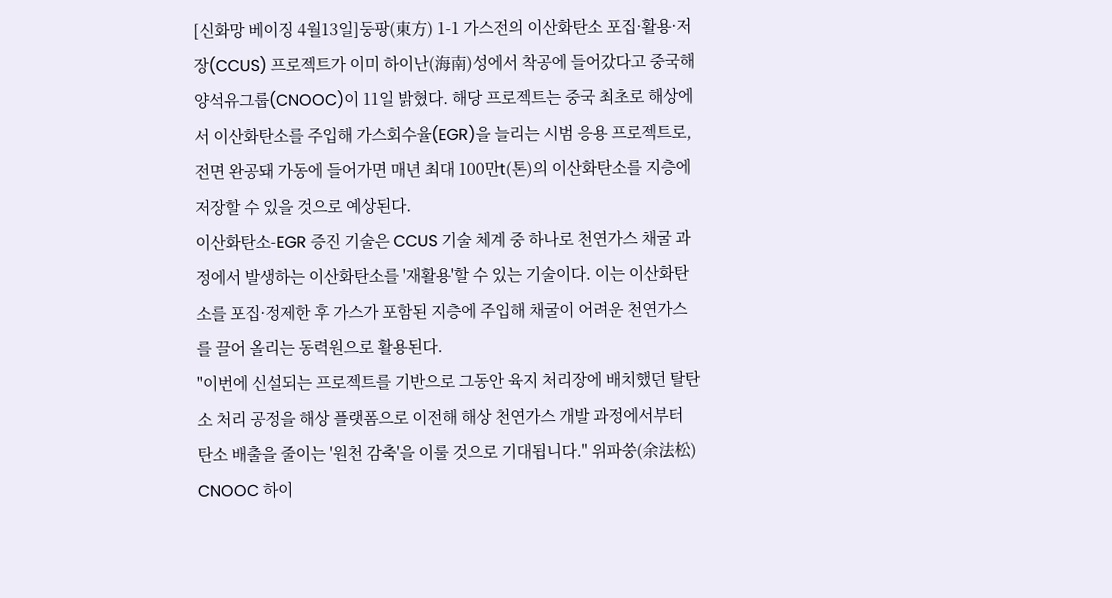[신화망 베이징 4월13일]둥팡(東方) 1-1 가스전의 이산화탄소 포집·활용·저장(CCUS) 프로젝트가 이미 하이난(海南)성에서 착공에 들어갔다고 중국해양석유그룹(CNOOC)이 11일 밝혔다. 해당 프로젝트는 중국 최초로 해상에서 이산화탄소를 주입해 가스회수율(EGR)을 늘리는 시범 응용 프로젝트로, 전면 완공돼 가동에 들어가면 매년 최대 100만t(톤)의 이산화탄소를 지층에 저장할 수 있을 것으로 예상된다.
이산화탄소-EGR 증진 기술은 CCUS 기술 체계 중 하나로 천연가스 채굴 과정에서 발생하는 이산화탄소를 '재활용'할 수 있는 기술이다. 이는 이산화탄소를 포집·정제한 후 가스가 포함된 지층에 주입해 채굴이 어려운 천연가스를 끌어 올리는 동력원으로 활용된다.
"이번에 신설되는 프로젝트를 기반으로 그동안 육지 처리장에 배치했던 탈탄소 처리 공정을 해상 플랫폼으로 이전해 해상 천연가스 개발 과정에서부터 탄소 배출을 줄이는 '원천 감축'을 이룰 것으로 기대됩니다." 위파쑹(余法松) CNOOC 하이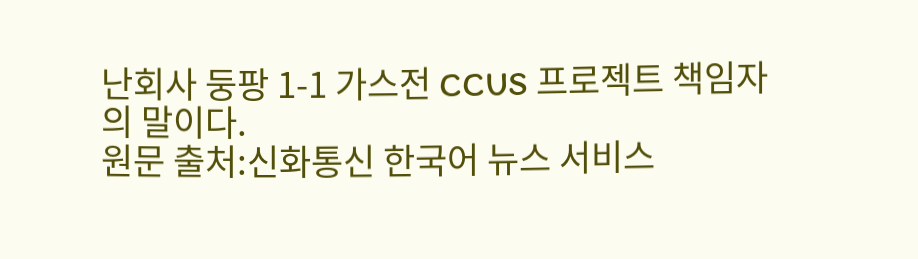난회사 둥팡 1-1 가스전 CCUS 프로젝트 책임자의 말이다.
원문 출처:신화통신 한국어 뉴스 서비스